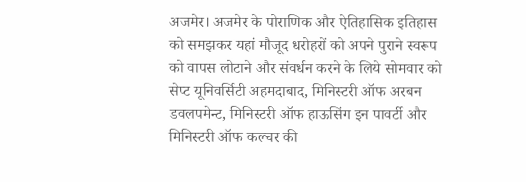अजमेर। अजमेर के पोराणिक और ऐतिहासिक इतिहास को समझकर यहां मौजूद धरोहरों को अपने पुराने स्वरूप को वापस लोटाने और संवर्धन करने के लिये सोमवार को सेप्ट यूनिवर्सिटी अहमदाबाद, मिनिस्टरी ऑफ अरबन डवलपमेन्ट, मिनिस्टरी ऑफ हाऊसिंग इन पावर्टी और मिनिस्टरी ऑफ कल्चर की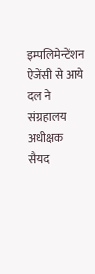इम्पलिमेन्टेंशन ऐजेंसी से आये दल ने संग्रहालय अधीक्षक सैयद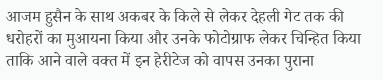आजम हुसैन के साथ अकबर के किले से लेकर देहली गेट तक की धरोहरों का मुआयना किया और उनके फोटोग्राफ लेकर चिन्हित किया ताकि आने वाले वक्त में इन हेरीटेज को वापस उनका पुराना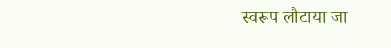स्वरूप लौटाया जा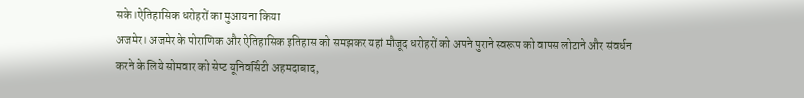सके।ऐतिहासिक धरोहरों का मुआयना किया
अजमेर। अजमेर के पोराणिक और ऐतिहासिक इतिहास को समझकर यहां मौजूद धरोहरों को अपने पुराने स्वरूप को वापस लोटाने और संवर्धन करने के लिये सोमवार को सेप्ट यूनिवर्सिटी अहमदाबाद,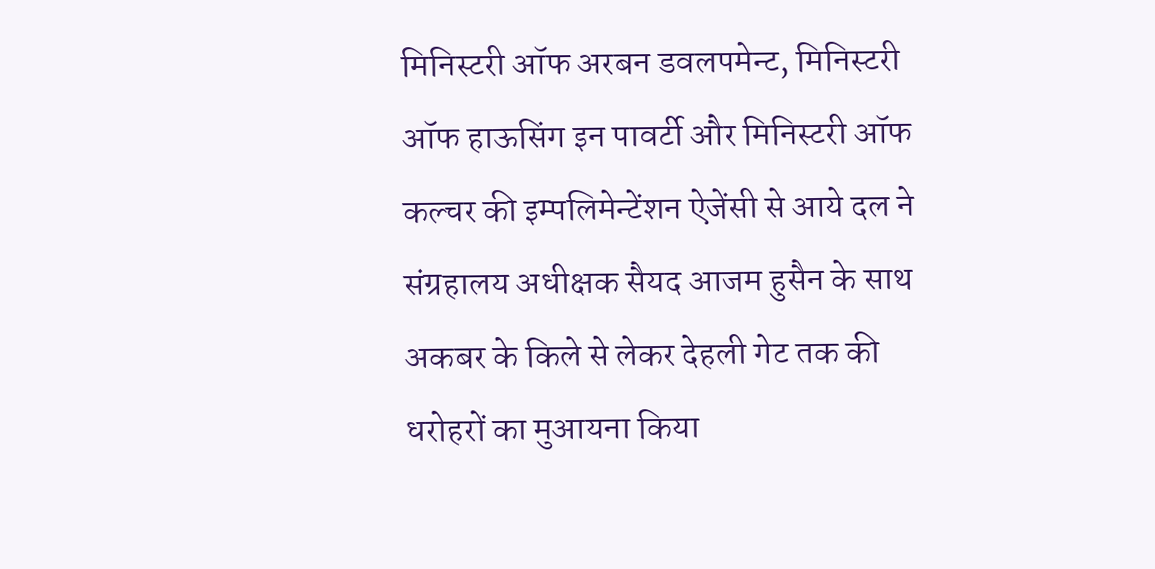मिनिस्टरी ऑफ अरबन डवलपमेन्ट, मिनिस्टरी ऑफ हाऊसिंग इन पावर्टी और मिनिस्टरी ऑफ कल्चर की इम्पलिमेन्टेंशन ऐजेंसी से आये दल ने संग्रहालय अधीक्षक सैयद आजम हुसैन के साथ अकबर के किले से लेकर देहली गेट तक की धरोहरों का मुआयना किया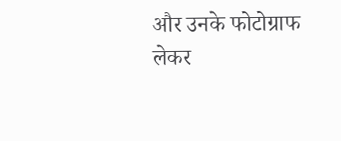और उनके फोटोग्राफ लेकर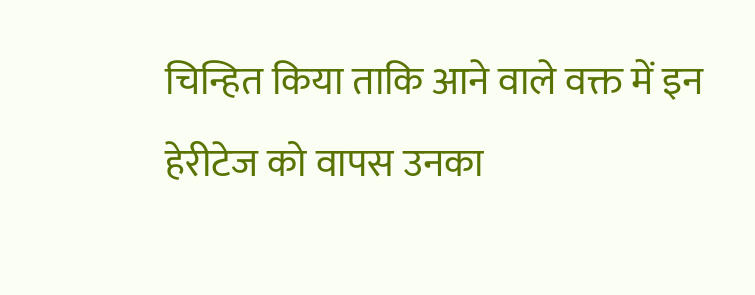चिन्हित किया ताकि आने वाले वक्त में इन हेरीटेज को वापस उनका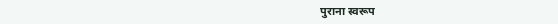पुराना स्वरूप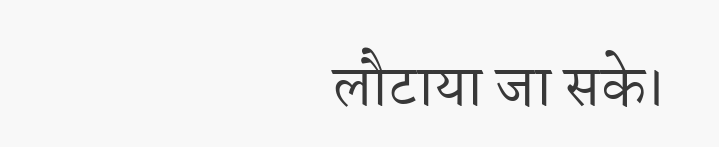लौटाया जा सके।